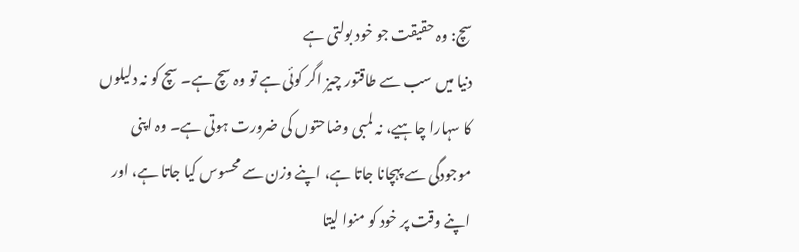سچ: وہ حقیقت جو خود بولتی ہے
دنیا میں سب سے طاقتور چیز اگر کوئی ہے تو وہ سچ ہے۔ سچ کو نہ دلیلوں کا سہارا چاہیے، نہ لمبی وضاحتوں کی ضرورت ہوتی ہے۔ وہ اپنی موجودگی سے پہچانا جاتا ہے، اپنے وزن سے محسوس کیا جاتا ہے، اور اپنے وقت پر خود کو منوا لیتا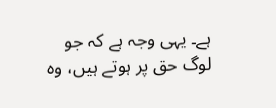ہے۔ یہی وجہ ہے کہ جو لوگ حق پر ہوتے ہیں، وہ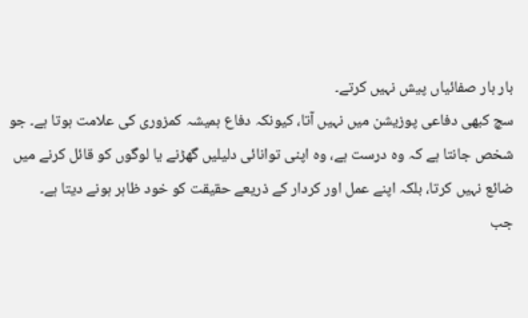بار بار صفائیاں پیش نہیں کرتے۔
سچ کبھی دفاعی پوزیشن میں نہیں آتا، کیونکہ دفاع ہمیشہ کمزوری کی علامت ہوتا ہے۔ جو شخص جانتا ہے کہ وہ درست ہے، وہ اپنی توانائی دلیلیں گھڑنے یا لوگوں کو قائل کرنے میں ضائع نہیں کرتا، بلکہ اپنے عمل اور کردار کے ذریعے حقیقت کو خود ظاہر ہونے دیتا ہے۔
جب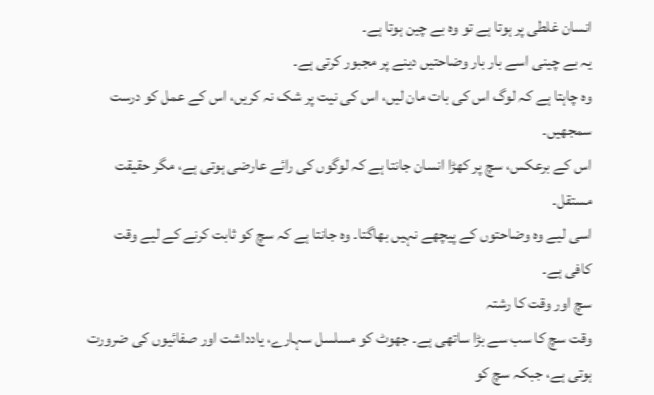انسان غلطی پر ہوتا ہے تو وہ بے چین ہوتا ہے۔
یہ بے چینی اسے بار بار وضاحتیں دینے پر مجبور کرتی ہے۔
وہ چاہتا ہے کہ لوگ اس کی بات مان لیں، اس کی نیت پر شک نہ کریں، اس کے عمل کو درست سمجھیں۔
اس کے برعکس، سچ پر کھڑا انسان جانتا ہے کہ لوگوں کی رائے عارضی ہوتی ہے، مگر حقیقت مستقل۔
اسی لیے وہ وضاحتوں کے پیچھے نہیں بھاگتا۔ وہ جانتا ہے کہ سچ کو ثابت کرنے کے لیے وقت کافی ہے۔
سچ اور وقت کا رشتہ
وقت سچ کا سب سے بڑا ساتھی ہے۔ جھوٹ کو مسلسل سہارے، یادداشت اور صفائیوں کی ضرورت ہوتی ہے، جبکہ سچ کو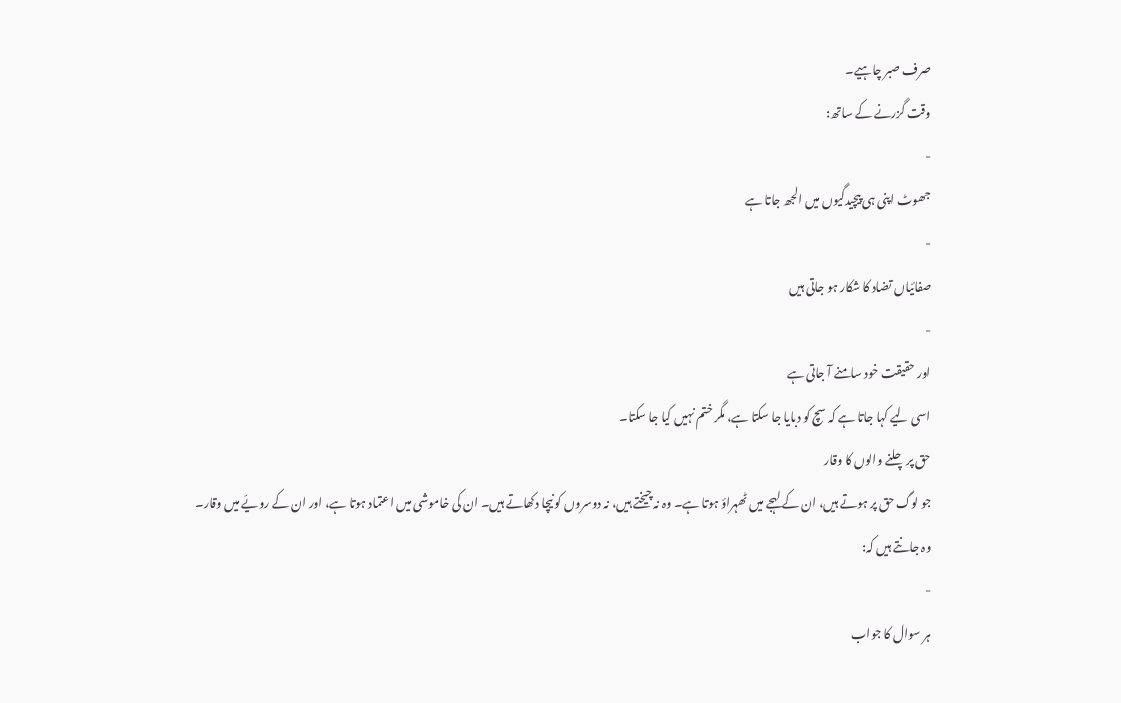صرف صبر چاہیے۔
وقت گزرنے کے ساتھ:
-
جھوٹ اپنی ہی پیچیدگیوں میں الجھ جاتا ہے
-
صفائیاں تضاد کا شکار ہو جاتی ہیں
-
اور حقیقت خود سامنے آ جاتی ہے
اسی لیے کہا جاتا ہے کہ سچ کو دبایا جا سکتا ہے، مگر ختم نہیں کیا جا سکتا۔
حق پر چلنے والوں کا وقار
جو لوگ حق پر ہوتے ہیں، ان کے لہجے میں ٹھہراؤ ہوتا ہے۔ وہ نہ چیختے ہیں، نہ دوسروں کو نیچا دکھاتے ہیں۔ ان کی خاموشی میں اعتماد ہوتا ہے، اور ان کے رویّے میں وقار۔
وہ جانتے ہیں کہ:
-
ہر سوال کا جواب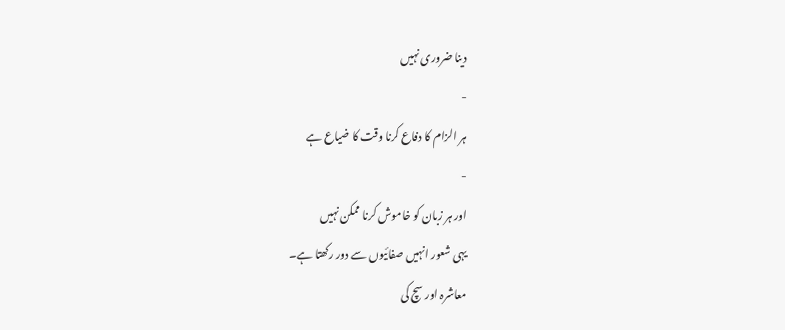دینا ضروری نہیں
-
ہر الزام کا دفاع کرنا وقت کا ضیاع ہے
-
اور ہر زبان کو خاموش کرنا ممکن نہیں
یہی شعور انہیں صفائیوں سے دور رکھتا ہے۔
معاشرہ اور سچ کی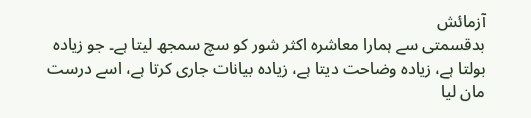آزمائش
بدقسمتی سے ہمارا معاشرہ اکثر شور کو سچ سمجھ لیتا ہے۔ جو زیادہ بولتا ہے، زیادہ وضاحت دیتا ہے، زیادہ بیانات جاری کرتا ہے، اسے درست مان لیا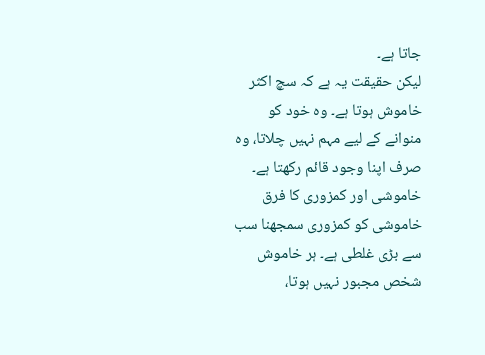جاتا ہے۔
لیکن حقیقت یہ ہے کہ سچ اکثر خاموش ہوتا ہے۔ وہ خود کو منوانے کے لیے مہم نہیں چلاتا، وہ صرف اپنا وجود قائم رکھتا ہے۔
خاموشی اور کمزوری کا فرق
خاموشی کو کمزوری سمجھنا سب سے بڑی غلطی ہے۔ ہر خاموش شخص مجبور نہیں ہوتا،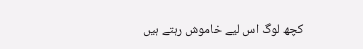کچھ لوگ اس لیے خاموش رہتے ہیں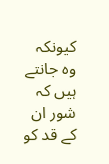کیونکہ وہ جانتے ہیں کہ شور ان کے قد کو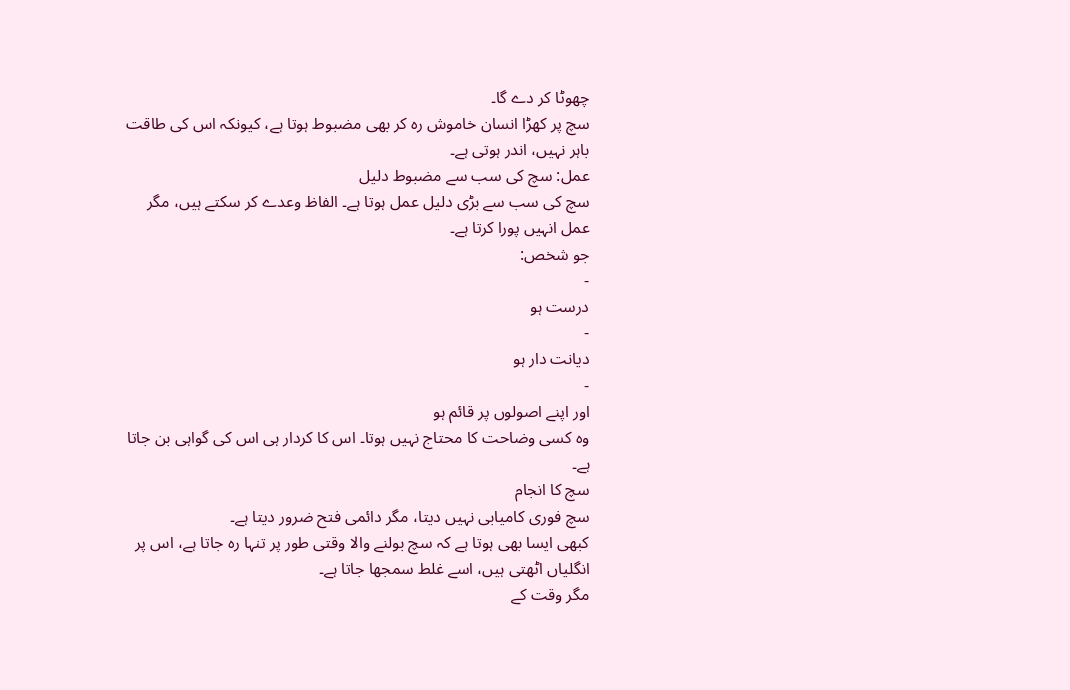چھوٹا کر دے گا۔
سچ پر کھڑا انسان خاموش رہ کر بھی مضبوط ہوتا ہے، کیونکہ اس کی طاقت باہر نہیں، اندر ہوتی ہے۔
عمل: سچ کی سب سے مضبوط دلیل
سچ کی سب سے بڑی دلیل عمل ہوتا ہے۔ الفاظ وعدے کر سکتے ہیں، مگر عمل انہیں پورا کرتا ہے۔
جو شخص:
-
درست ہو
-
دیانت دار ہو
-
اور اپنے اصولوں پر قائم ہو
وہ کسی وضاحت کا محتاج نہیں ہوتا۔ اس کا کردار ہی اس کی گواہی بن جاتا ہے۔
سچ کا انجام
سچ فوری کامیابی نہیں دیتا، مگر دائمی فتح ضرور دیتا ہے۔
کبھی ایسا بھی ہوتا ہے کہ سچ بولنے والا وقتی طور پر تنہا رہ جاتا ہے، اس پر انگلیاں اٹھتی ہیں، اسے غلط سمجھا جاتا ہے۔
مگر وقت کے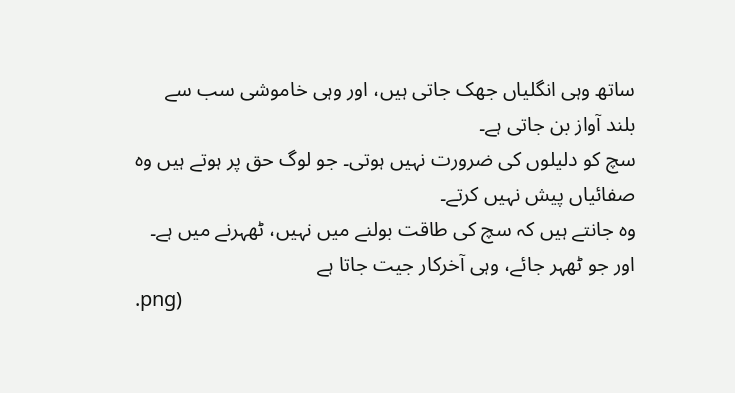ساتھ وہی انگلیاں جھک جاتی ہیں، اور وہی خاموشی سب سے بلند آواز بن جاتی ہے۔
سچ کو دلیلوں کی ضرورت نہیں ہوتی۔ جو لوگ حق پر ہوتے ہیں وہ صفائیاں پیش نہیں کرتے۔
وہ جانتے ہیں کہ سچ کی طاقت بولنے میں نہیں، ٹھہرنے میں ہے۔ اور جو ٹھہر جائے، وہی آخرکار جیت جاتا ہے
.png)